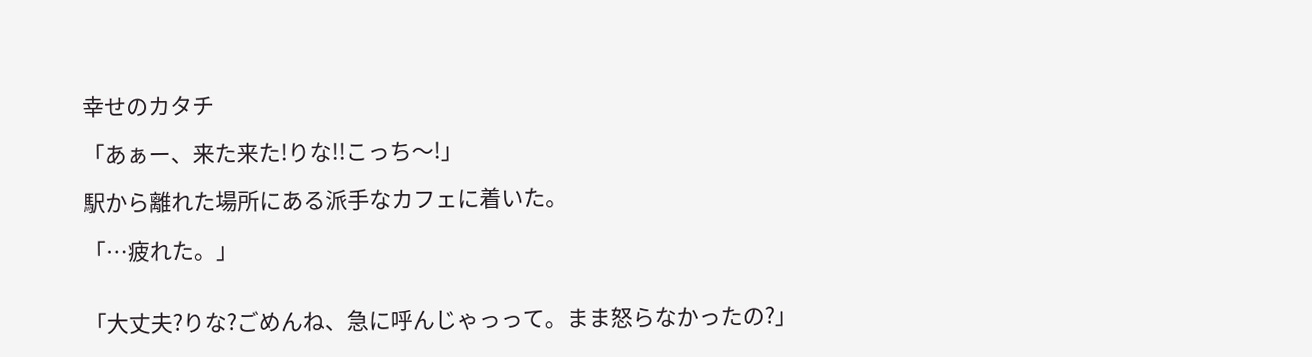幸せのカタチ

「あぁー、来た来た!りな!!こっち〜!」

駅から離れた場所にある派手なカフェに着いた。

「…疲れた。」


「大丈夫?りな?ごめんね、急に呼んじゃっって。まま怒らなかったの?」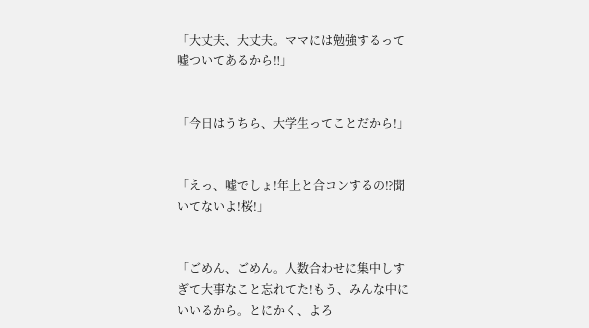「大丈夫、大丈夫。ママには勉強するって嘘ついてあるから‼」


「今日はうちら、大学生ってことだから!」


「えっ、嘘でしょ!年上と合コンするの⁉聞いてないよ!桜!」


「ごめん、ごめん。人数合わせに集中しすぎて大事なこと忘れてた!もう、みんな中にいいるから。とにかく、よろ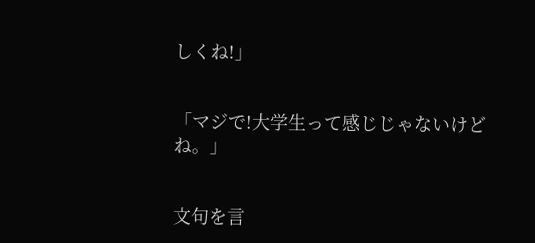しくね!」


「マジで!大学生って感じじゃないけどね。」


文句を言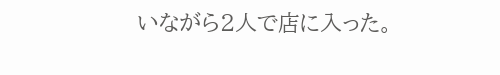いながら2人で店に入った。